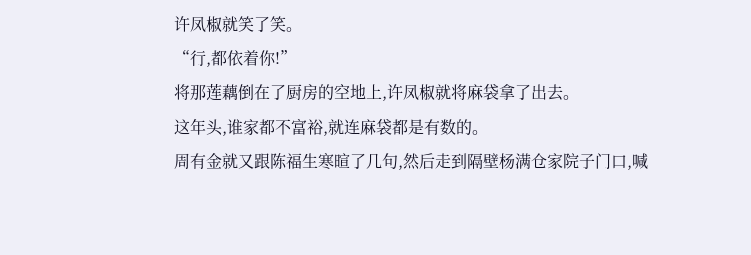许凤椒就笑了笑。
“行,都依着你!”
将那莲藕倒在了厨房的空地上,许凤椒就将麻袋拿了出去。
这年头,谁家都不富裕,就连麻袋都是有数的。
周有金就又跟陈福生寒暄了几句,然后走到隔壁杨满仓家院子门口,喊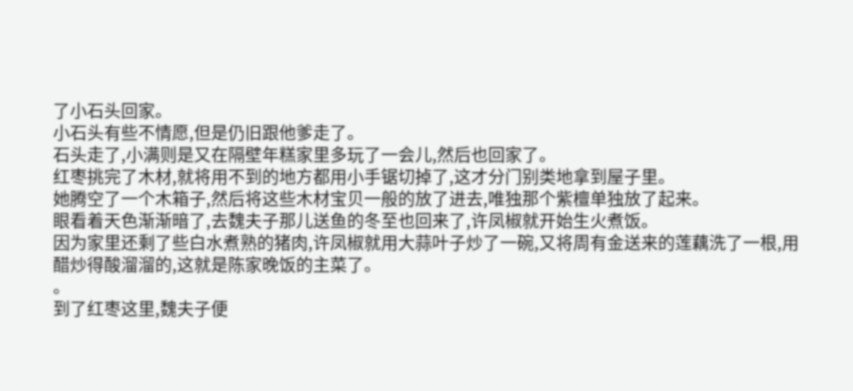了小石头回家。
小石头有些不情愿,但是仍旧跟他爹走了。
石头走了,小满则是又在隔壁年糕家里多玩了一会儿,然后也回家了。
红枣挑完了木材,就将用不到的地方都用小手锯切掉了,这才分门别类地拿到屋子里。
她腾空了一个木箱子,然后将这些木材宝贝一般的放了进去,唯独那个紫檀单独放了起来。
眼看着天色渐渐暗了,去魏夫子那儿送鱼的冬至也回来了,许凤椒就开始生火煮饭。
因为家里还剩了些白水煮熟的猪肉,许凤椒就用大蒜叶子炒了一碗,又将周有金送来的莲藕洗了一根,用醋炒得酸溜溜的,这就是陈家晚饭的主菜了。
。
到了红枣这里,魏夫子便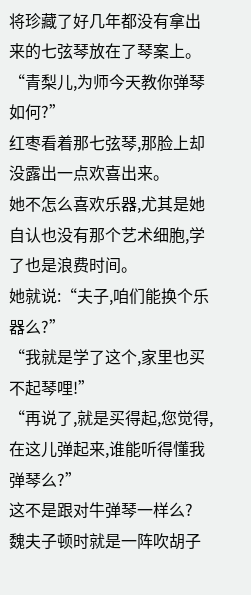将珍藏了好几年都没有拿出来的七弦琴放在了琴案上。
“青梨儿,为师今天教你弹琴如何?”
红枣看着那七弦琴,那脸上却没露出一点欢喜出来。
她不怎么喜欢乐器,尤其是她自认也没有那个艺术细胞,学了也是浪费时间。
她就说:“夫子,咱们能换个乐器么?”
“我就是学了这个,家里也买不起琴哩!”
“再说了,就是买得起,您觉得,在这儿弹起来,谁能听得懂我弹琴么?”
这不是跟对牛弹琴一样么?
魏夫子顿时就是一阵吹胡子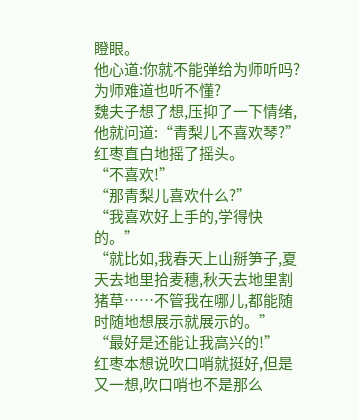瞪眼。
他心道:你就不能弹给为师听吗?为师难道也听不懂?
魏夫子想了想,压抑了一下情绪,他就问道:“青梨儿不喜欢琴?”
红枣直白地摇了摇头。
“不喜欢!”
“那青梨儿喜欢什么?”
“我喜欢好上手的,学得快的。”
“就比如,我春天上山掰笋子,夏天去地里拾麦穗,秋天去地里割猪草……不管我在哪儿,都能随时随地想展示就展示的。”
“最好是还能让我高兴的!”
红枣本想说吹口哨就挺好,但是又一想,吹口哨也不是那么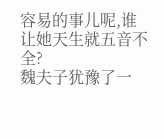容易的事儿呢,谁让她天生就五音不全?
魏夫子犹豫了一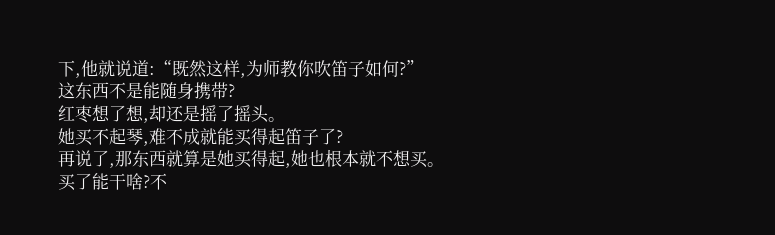下,他就说道:“既然这样,为师教你吹笛子如何?”
这东西不是能随身携带?
红枣想了想,却还是摇了摇头。
她买不起琴,难不成就能买得起笛子了?
再说了,那东西就算是她买得起,她也根本就不想买。
买了能干啥?不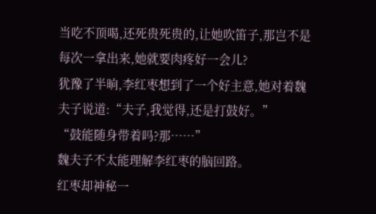当吃不顶喝,还死贵死贵的,让她吹笛子,那岂不是每次一拿出来,她就要肉疼好一会儿?
犹豫了半晌,李红枣想到了一个好主意,她对着魏夫子说道:“夫子,我觉得,还是打鼓好。”
“鼓能随身带着吗?那……”
魏夫子不太能理解李红枣的脑回路。
红枣却神秘一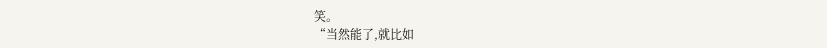笑。
“当然能了,就比如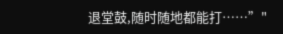退堂鼓,随时随地都能打……”"